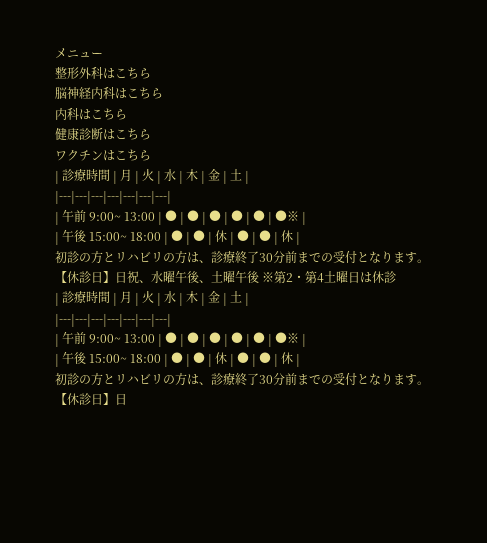メニュー
整形外科はこちら
脳神経内科はこちら
内科はこちら
健康診断はこちら
ワクチンはこちら
| 診療時間 | 月 | 火 | 水 | 木 | 金 | 土 |
|---|---|---|---|---|---|---|
| 午前 9:00~ 13:00 | ● | ● | ● | ● | ● | ●※ |
| 午後 15:00~ 18:00 | ● | ● | 休 | ● | ● | 休 |
初診の方とリハビリの方は、診療終了30分前までの受付となります。
【休診日】日祝、水曜午後、土曜午後 ※第2・第4土曜日は休診
| 診療時間 | 月 | 火 | 水 | 木 | 金 | 土 |
|---|---|---|---|---|---|---|
| 午前 9:00~ 13:00 | ● | ● | ● | ● | ● | ●※ |
| 午後 15:00~ 18:00 | ● | ● | 休 | ● | ● | 休 |
初診の方とリハビリの方は、診療終了30分前までの受付となります。
【休診日】日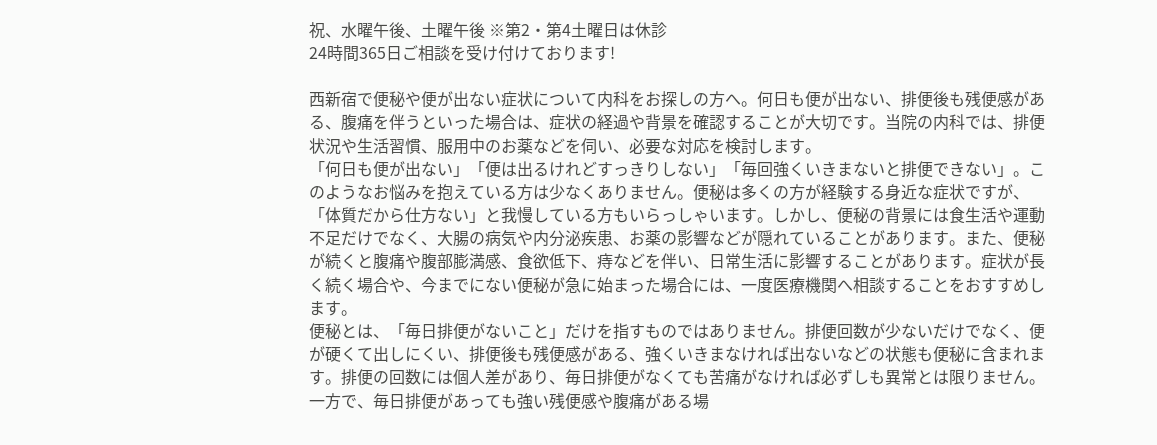祝、水曜午後、土曜午後 ※第2・第4土曜日は休診
24時間365日ご相談を受け付けております!

西新宿で便秘や便が出ない症状について内科をお探しの方へ。何日も便が出ない、排便後も残便感がある、腹痛を伴うといった場合は、症状の経過や背景を確認することが大切です。当院の内科では、排便状況や生活習慣、服用中のお薬などを伺い、必要な対応を検討します。
「何日も便が出ない」「便は出るけれどすっきりしない」「毎回強くいきまないと排便できない」。このようなお悩みを抱えている方は少なくありません。便秘は多くの方が経験する身近な症状ですが、「体質だから仕方ない」と我慢している方もいらっしゃいます。しかし、便秘の背景には食生活や運動不足だけでなく、大腸の病気や内分泌疾患、お薬の影響などが隠れていることがあります。また、便秘が続くと腹痛や腹部膨満感、食欲低下、痔などを伴い、日常生活に影響することがあります。症状が長く続く場合や、今までにない便秘が急に始まった場合には、一度医療機関へ相談することをおすすめします。
便秘とは、「毎日排便がないこと」だけを指すものではありません。排便回数が少ないだけでなく、便が硬くて出しにくい、排便後も残便感がある、強くいきまなければ出ないなどの状態も便秘に含まれます。排便の回数には個人差があり、毎日排便がなくても苦痛がなければ必ずしも異常とは限りません。一方で、毎日排便があっても強い残便感や腹痛がある場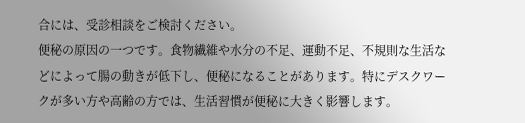合には、受診相談をご検討ください。
便秘の原因の一つです。食物繊維や水分の不足、運動不足、不規則な生活などによって腸の動きが低下し、便秘になることがあります。特にデスクワークが多い方や高齢の方では、生活習慣が便秘に大きく影響します。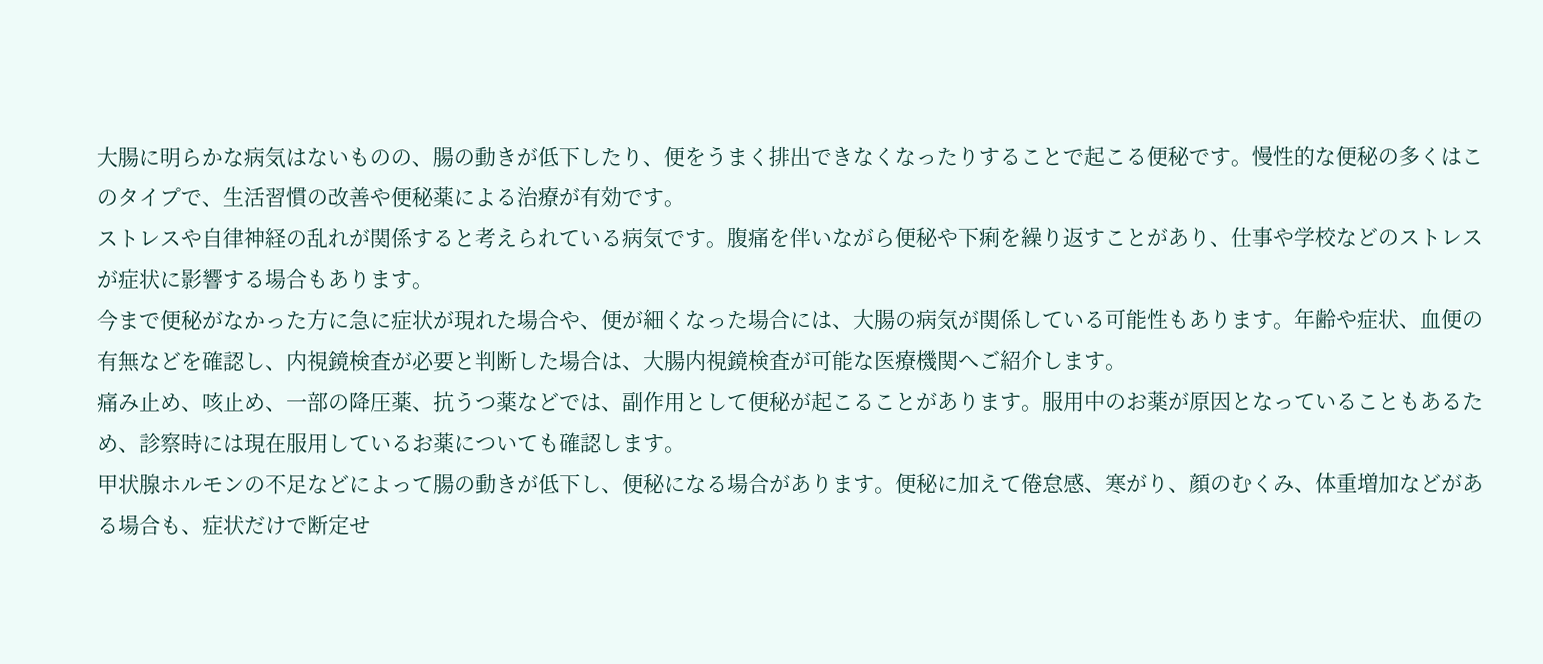大腸に明らかな病気はないものの、腸の動きが低下したり、便をうまく排出できなくなったりすることで起こる便秘です。慢性的な便秘の多くはこのタイプで、生活習慣の改善や便秘薬による治療が有効です。
ストレスや自律神経の乱れが関係すると考えられている病気です。腹痛を伴いながら便秘や下痢を繰り返すことがあり、仕事や学校などのストレスが症状に影響する場合もあります。
今まで便秘がなかった方に急に症状が現れた場合や、便が細くなった場合には、大腸の病気が関係している可能性もあります。年齢や症状、血便の有無などを確認し、内視鏡検査が必要と判断した場合は、大腸内視鏡検査が可能な医療機関へご紹介します。
痛み止め、咳止め、一部の降圧薬、抗うつ薬などでは、副作用として便秘が起こることがあります。服用中のお薬が原因となっていることもあるため、診察時には現在服用しているお薬についても確認します。
甲状腺ホルモンの不足などによって腸の動きが低下し、便秘になる場合があります。便秘に加えて倦怠感、寒がり、顔のむくみ、体重増加などがある場合も、症状だけで断定せ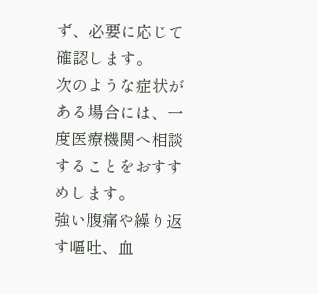ず、必要に応じて確認します。
次のような症状がある場合には、一度医療機関へ相談することをおすすめします。
強い腹痛や繰り返す嘔吐、血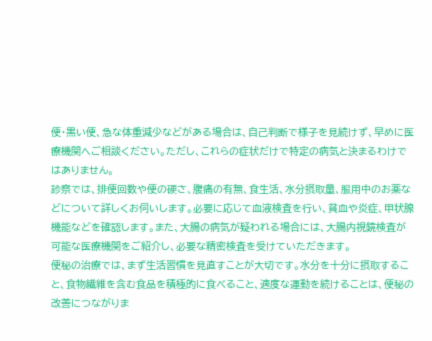便・黒い便、急な体重減少などがある場合は、自己判断で様子を見続けず、早めに医療機関へご相談ください。ただし、これらの症状だけで特定の病気と決まるわけではありません。
診察では、排便回数や便の硬さ、腹痛の有無、食生活、水分摂取量、服用中のお薬などについて詳しくお伺いします。必要に応じて血液検査を行い、貧血や炎症、甲状腺機能などを確認します。また、大腸の病気が疑われる場合には、大腸内視鏡検査が可能な医療機関をご紹介し、必要な精密検査を受けていただきます。
便秘の治療では、まず生活習慣を見直すことが大切です。水分を十分に摂取すること、食物繊維を含む食品を積極的に食べること、適度な運動を続けることは、便秘の改善につながりま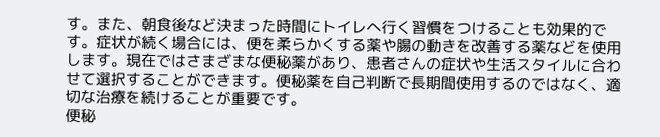す。また、朝食後など決まった時間にトイレへ行く習慣をつけることも効果的です。症状が続く場合には、便を柔らかくする薬や腸の動きを改善する薬などを使用します。現在ではさまざまな便秘薬があり、患者さんの症状や生活スタイルに合わせて選択することができます。便秘薬を自己判断で長期間使用するのではなく、適切な治療を続けることが重要です。
便秘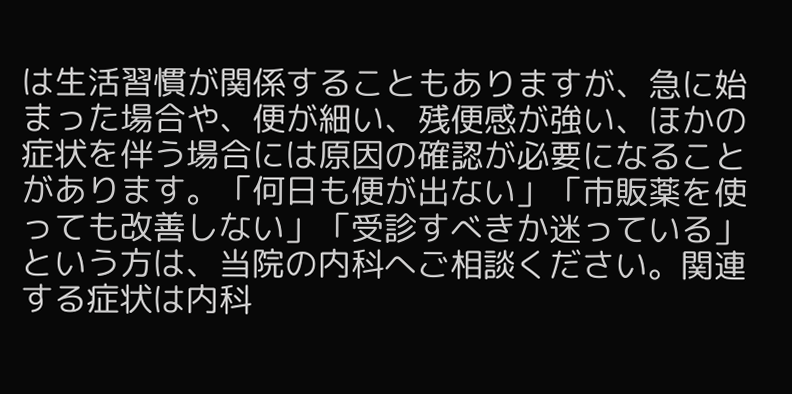は生活習慣が関係することもありますが、急に始まった場合や、便が細い、残便感が強い、ほかの症状を伴う場合には原因の確認が必要になることがあります。「何日も便が出ない」「市販薬を使っても改善しない」「受診すべきか迷っている」という方は、当院の内科へご相談ください。関連する症状は内科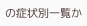の症状別一覧か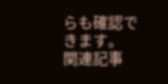らも確認できます。
関連記事